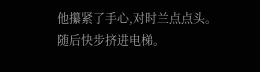他攥紧了手心,对时兰点点头。
随后快步挤进电梯。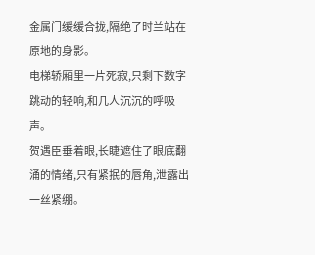金属门缓缓合拢,隔绝了时兰站在原地的身影。
电梯轿厢里一片死寂,只剩下数字跳动的轻响,和几人沉沉的呼吸声。
贺遇臣垂着眼,长睫遮住了眼底翻涌的情绪,只有紧抿的唇角,泄露出一丝紧绷。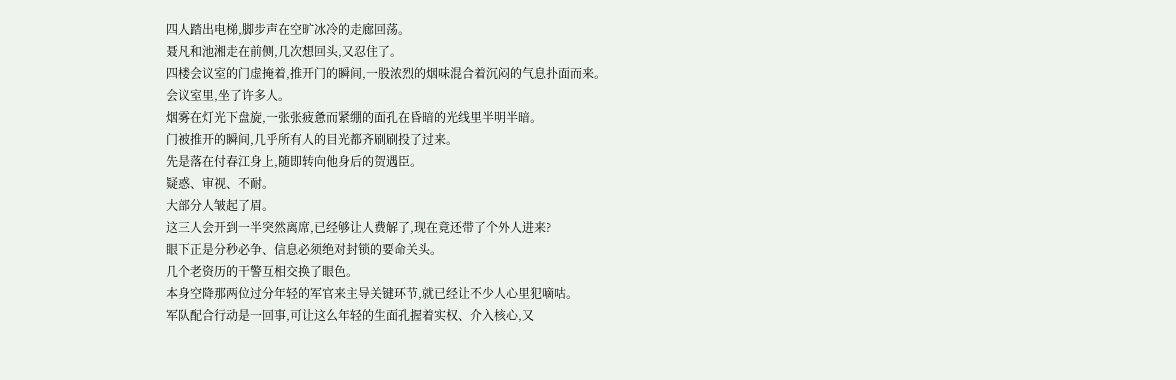四人踏出电梯,脚步声在空旷冰冷的走廊回荡。
聂凡和池湘走在前侧,几次想回头,又忍住了。
四楼会议室的门虚掩着,推开门的瞬间,一股浓烈的烟味混合着沉闷的气息扑面而来。
会议室里,坐了许多人。
烟雾在灯光下盘旋,一张张疲惫而紧绷的面孔在昏暗的光线里半明半暗。
门被推开的瞬间,几乎所有人的目光都齐刷刷投了过来。
先是落在付春江身上,随即转向他身后的贺遇臣。
疑惑、审视、不耐。
大部分人皱起了眉。
这三人会开到一半突然离席,已经够让人费解了,现在竟还带了个外人进来?
眼下正是分秒必争、信息必须绝对封锁的要命关头。
几个老资历的干警互相交换了眼色。
本身空降那两位过分年轻的军官来主导关键环节,就已经让不少人心里犯嘀咕。
军队配合行动是一回事,可让这么年轻的生面孔握着实权、介入核心,又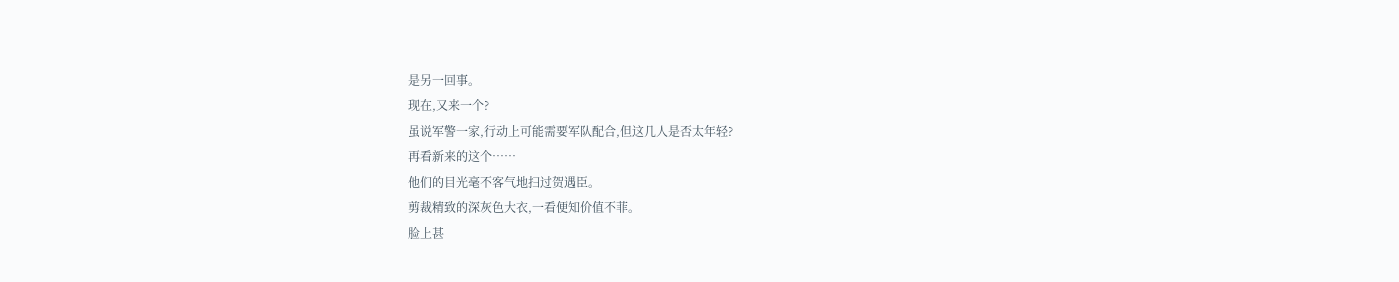是另一回事。
现在,又来一个?
虽说军警一家,行动上可能需要军队配合,但这几人是否太年轻?
再看新来的这个……
他们的目光毫不客气地扫过贺遇臣。
剪裁精致的深灰色大衣,一看便知价值不菲。
脸上甚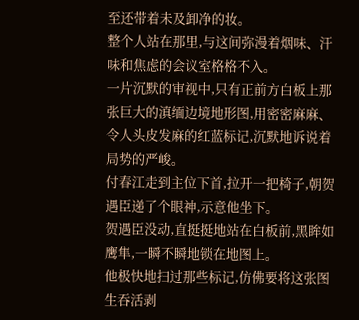至还带着未及卸净的妆。
整个人站在那里,与这间弥漫着烟味、汗味和焦虑的会议室格格不入。
一片沉默的审视中,只有正前方白板上那张巨大的滇缅边境地形图,用密密麻麻、令人头皮发麻的红蓝标记,沉默地诉说着局势的严峻。
付春江走到主位下首,拉开一把椅子,朝贺遇臣递了个眼神,示意他坐下。
贺遇臣没动,直挺挺地站在白板前,黑眸如鹰隼,一瞬不瞬地锁在地图上。
他极快地扫过那些标记,仿佛要将这张图生吞活剥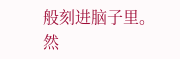般刻进脑子里。
然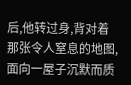后,他转过身,背对着那张令人窒息的地图,面向一屋子沉默而质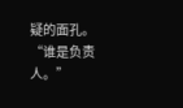疑的面孔。
“谁是负责人。”